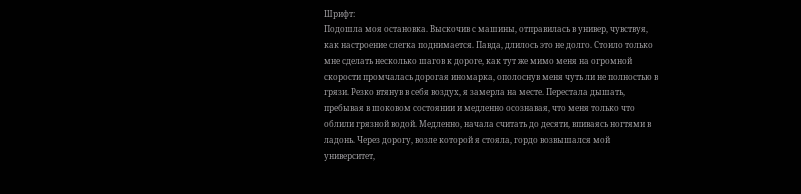Шрифт:
Подошла моя остановка. Выскочив с машины, отправилась в универ, чувствуя, как настроение слегка поднимается. Павда, длилось это не долго. Стоило только мне сделать несколько шагов к дороге, как тут же мимо меня на огромной скорости промчалась дорогая иномарка, ополоснув меня чуть ли не полностью в грязи. Резко втянув в себя воздух, я замерла на месте. Перестала дышать, пребывая в шоковом состоянии и медленно осознавая, что меня только что облили грязной водой. Медленно, начала считать до десяти, впиваясь ногтями в ладонь. Через дорогу, возле которой я стояла, гордо возвышался мой университет,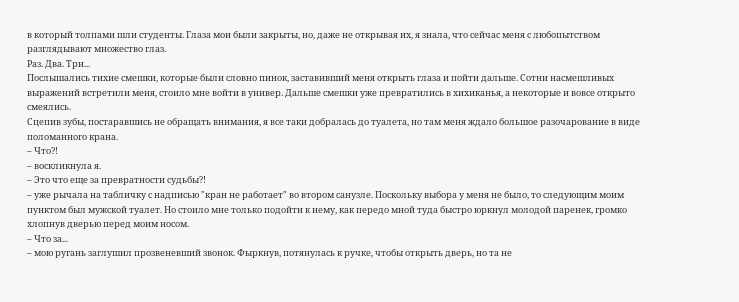в который толпами шли студенты. Глаза мои были закрыты, но, даже не открывая их, я знала, что сейчас меня с любопытством разглядывают множество глаз.
Раз. Два. Три...
Послышались тихие смешки, которые были словно пинок, заставивший меня открыть глаза и пойти дальше. Сотни насмешливых выражений встретили меня, стоило мне войти в универ. Дальше смешки уже превратились в хихиканья, а некоторые и вовсе открыто смеялись.
Сцепив зубы, постаравшись не обращать внимания, я все таки добралась до туалета, но там меня ждало большое разочарование в виде поломанного крана.
– Что?!
– воскликнула я.
– Это что еще за превратности судьбы?!
– уже рычала на табличку с надписью "кран не работает" во втором санузле. Поскольку выбора у меня не было, то следующим моим пунктом был мужской туалет. Но стоило мне только подойти к нему, как передо мной туда быстро юркнул молодой паренек, громко хлопнув дверью перед моим носом.
– Что за...
– мою ругань заглушил прозвеневший звонок. Фыркнув, потянулась к ручке, чтобы открыть дверь, но та не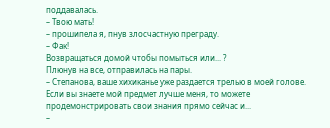поддавалась.
– Твою мать!
– прошипела я, пнув злосчастную преграду.
– Фак!
Возвращаться домой чтобы помыться или... ?
Плюнув на все, отправилась на пары.
– Степанова, ваше хихиканье уже раздается трелью в моей голове. Если вы знаете мой предмет лучше меня, то можете продемонстрировать свои знания прямо сейчас и...
–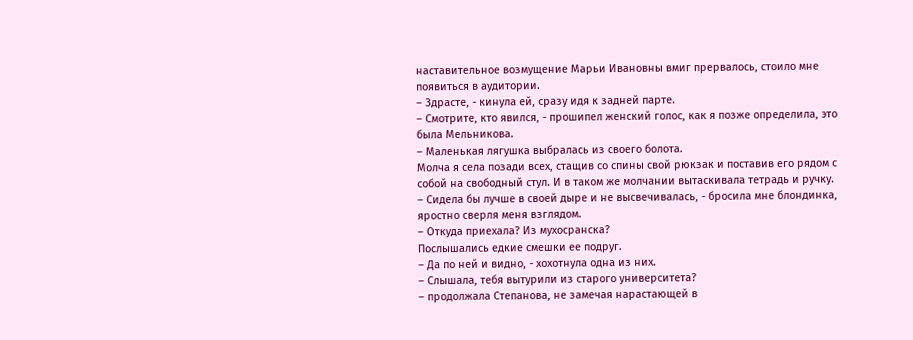наставительное возмущение Марьи Ивановны вмиг прервалось, стоило мне появиться в аудитории.
– Здрасте, - кинула ей, сразу идя к задней парте.
– Смотрите, кто явился, - прошипел женский голос, как я позже определила, это была Мельникова.
– Маленькая лягушка выбралась из своего болота.
Молча я села позади всех, стащив со спины свой рюкзак и поставив его рядом с собой на свободный стул. И в таком же молчании вытаскивала тетрадь и ручку.
– Сидела бы лучше в своей дыре и не высвечивалась, - бросила мне блондинка, яростно сверля меня взглядом.
– Откуда приехала? Из мухосранска?
Послышались едкие смешки ее подруг.
– Да по ней и видно, - хохотнула одна из них.
– Слышала, тебя вытурили из старого университета?
– продолжала Степанова, не замечая нарастающей в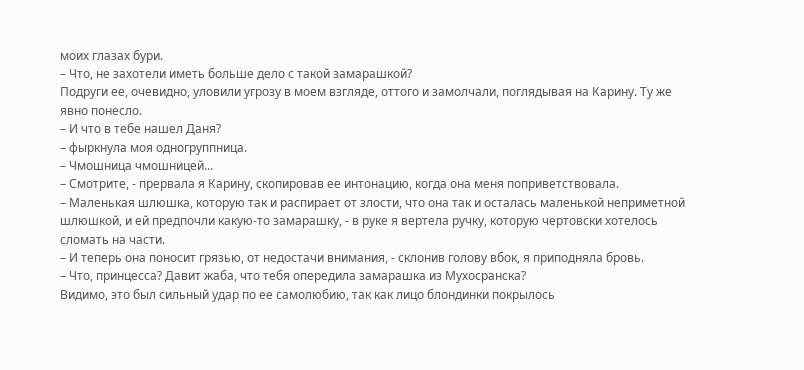моих глазах бури.
– Что, не захотели иметь больше дело с такой замарашкой?
Подруги ее, очевидно, уловили угрозу в моем взгляде, оттого и замолчали, поглядывая на Карину. Ту же явно понесло.
– И что в тебе нашел Даня?
– фыркнула моя одногруппница.
– Чмошница чмошницей...
– Смотрите, - прервала я Карину, скопировав ее интонацию, когда она меня поприветствовала.
– Маленькая шлюшка, которую так и распирает от злости, что она так и осталась маленькой неприметной шлюшкой, и ей предпочли какую-то замарашку, - в руке я вертела ручку, которую чертовски хотелось сломать на части.
– И теперь она поносит грязью, от недостачи внимания, - склонив голову вбок, я приподняла бровь.
– Что, принцесса? Давит жаба, что тебя опередила замарашка из Мухосранска?
Видимо, это был сильный удар по ее самолюбию, так как лицо блондинки покрылось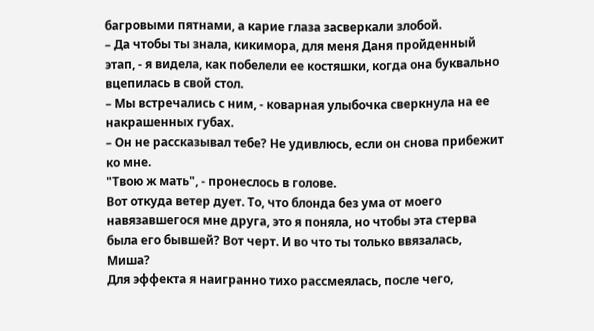багровыми пятнами, а карие глаза засверкали злобой.
– Да чтобы ты знала, кикимора, для меня Даня пройденный этап, - я видела, как побелели ее костяшки, когда она буквально вцепилась в свой стол.
– Мы встречались с ним, - коварная улыбочка сверкнула на ее накрашенных губах.
– Он не рассказывал тебе? Не удивлюсь, если он снова прибежит ко мне.
"Твою ж мать", - пронеслось в голове.
Вот откуда ветер дует. То, что блонда без ума от моего навязавшегося мне друга, это я поняла, но чтобы эта стерва была его бывшей? Вот черт. И во что ты только ввязалась, Миша?
Для эффекта я наигранно тихо рассмеялась, после чего,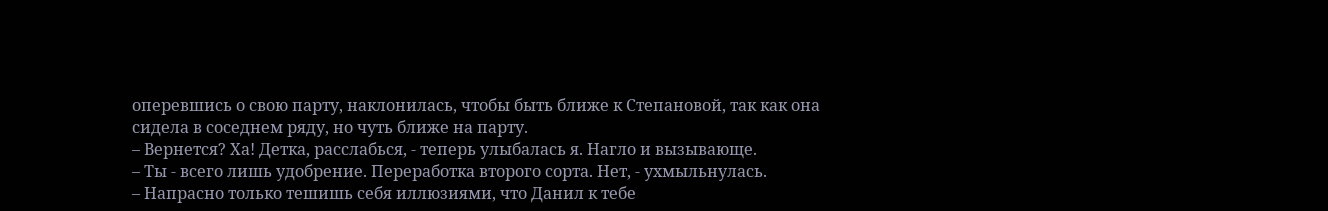оперевшись о свою парту, наклонилась, чтобы быть ближе к Степановой, так как она сидела в соседнем ряду, но чуть ближе на парту.
– Вернется? Ха! Детка, расслабься, - теперь улыбалась я. Нагло и вызывающе.
– Ты - всего лишь удобрение. Переработка второго сорта. Нет, - ухмыльнулась.
– Напрасно только тешишь себя иллюзиями, что Данил к тебе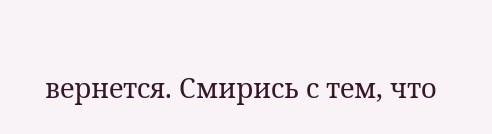вернется. Смирись с тем, что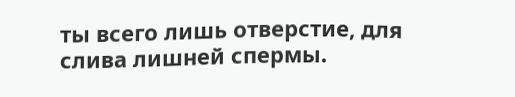ты всего лишь отверстие, для слива лишней спермы.